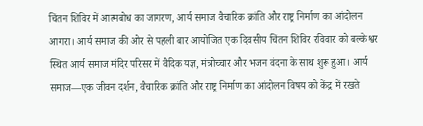चिंतन शिविर में आत्मबोध का जागरण, आर्य समाज वैचारिक क्रांति और राष्ट्र निर्माण का आंदोलन
आगरा। आर्य समाज की ओर से पहली बार आयोजित एक दिवसीय चिंतन शिविर रविवार को बल्केश्वर स्थित आर्य समाज मंदिर परिसर में वैदिक यज्ञ, मंत्रोच्चार और भजन वंदना के साथ शुरू हुआ। आर्य समाज—एक जीवन दर्शन, वैचारिक क्रांति और राष्ट्र निर्माण का आंदोलन विषय को केंद्र में रखते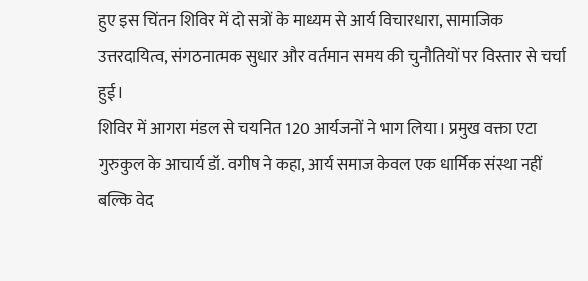हुए इस चिंतन शिविर में दो सत्रों के माध्यम से आर्य विचारधारा, सामाजिक उत्तरदायित्व, संगठनात्मक सुधार और वर्तमान समय की चुनौतियों पर विस्तार से चर्चा हुई।
शिविर में आगरा मंडल से चयनित 120 आर्यजनों ने भाग लिया। प्रमुख वक्ता एटा गुरुकुल के आचार्य डॉ. वगीष ने कहा, आर्य समाज केवल एक धार्मिक संस्था नहीं बल्कि वेद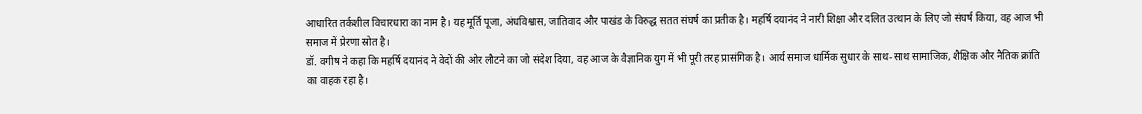आधारित तर्कशील विचारधारा का नाम है। यह मूर्ति पूजा, अंधविश्वास, जातिवाद और पाखंड के विरुद्ध सतत संघर्ष का प्रतीक है। महर्षि दयानंद ने नारी शिक्षा और दलित उत्थान के लिए जो संघर्ष किया, वह आज भी समाज में प्रेरणा स्रोत है।
डॉ. वगीष ने कहा कि महर्षि दयानंद ने वेदों की ओर लौटने का जो संदेश दिया, वह आज के वैज्ञानिक युग में भी पूरी तरह प्रासंगिक है। आर्य समाज धार्मिक सुधार के साथ-साथ सामाजिक, शैक्षिक और नैतिक क्रांति का वाहक रहा है।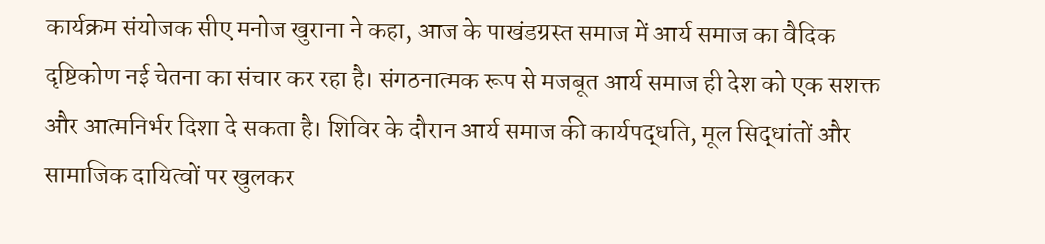कार्यक्रम संयोजक सीए मनोज खुराना ने कहा, आज के पाखंडग्रस्त समाज में आर्य समाज का वैदिक दृष्टिकोण नई चेतना का संचार कर रहा है। संगठनात्मक रूप से मजबूत आर्य समाज ही देश को एक सशक्त और आत्मनिर्भर दिशा दे सकता है। शिविर के दौरान आर्य समाज की कार्यपद्धति, मूल सिद्धांतों और सामाजिक दायित्वों पर खुलकर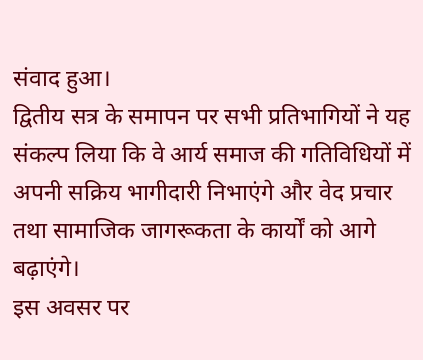संवाद हुआ।
द्वितीय सत्र के समापन पर सभी प्रतिभागियों ने यह संकल्प लिया कि वे आर्य समाज की गतिविधियों में अपनी सक्रिय भागीदारी निभाएंगे और वेद प्रचार तथा सामाजिक जागरूकता के कार्यों को आगे बढ़ाएंगे।
इस अवसर पर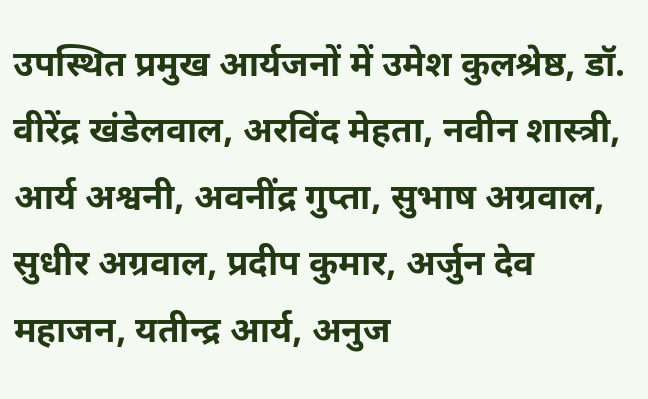उपस्थित प्रमुख आर्यजनों में उमेश कुलश्रेष्ठ, डॉ. वीरेंद्र खंडेलवाल, अरविंद मेहता, नवीन शास्त्री, आर्य अश्वनी, अवनींद्र गुप्ता, सुभाष अग्रवाल, सुधीर अग्रवाल, प्रदीप कुमार, अर्जुन देव महाजन, यतीन्द्र आर्य, अनुज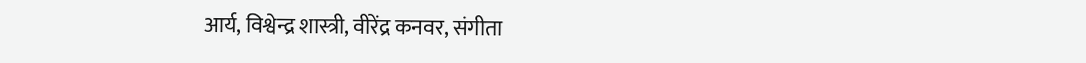आर्य, विश्वेन्द्र शास्त्री, वीरेंद्र कनवर, संगीता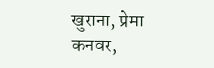खुराना, प्रेमा कनवर,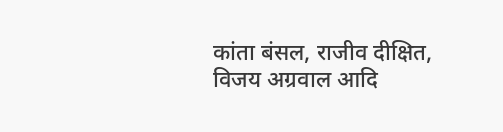कांता बंसल, राजीव दीक्षित, विजय अग्रवाल आदि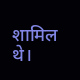शामिल थे।